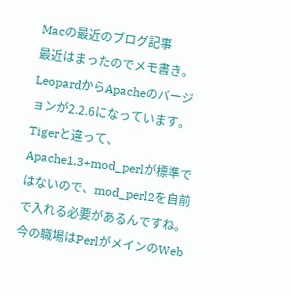Macの最近のブログ記事
最近はまったのでメモ書き。
LeopardからApacheのバージョンが2.2.6になっています。
Tigerと違って、Apache1.3+mod_perlが標準ではないので、mod_perl2を自前で入れる必要があるんですね。
今の職場はPerlがメインのWeb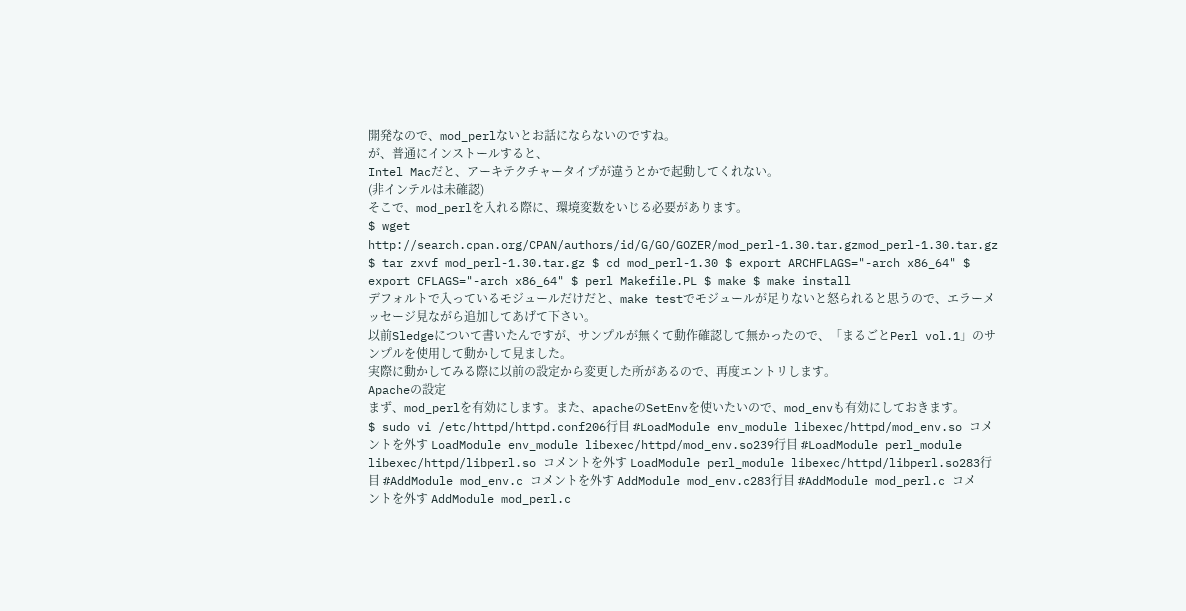開発なので、mod_perlないとお話にならないのですね。
が、普通にインストールすると、
Intel Macだと、アーキテクチャータイプが違うとかで起動してくれない。
(非インテルは未確認)
そこで、mod_perlを入れる際に、環境変数をいじる必要があります。
$ wget http://search.cpan.org/CPAN/authors/id/G/GO/GOZER/mod_perl-1.30.tar.gzmod_perl-1.30.tar.gz $ tar zxvf mod_perl-1.30.tar.gz $ cd mod_perl-1.30 $ export ARCHFLAGS="-arch x86_64" $ export CFLAGS="-arch x86_64" $ perl Makefile.PL $ make $ make install
デフォルトで入っているモジュールだけだと、make testでモジュールが足りないと怒られると思うので、エラーメッセージ見ながら追加してあげて下さい。
以前Sledgeについて書いたんですが、サンプルが無くて動作確認して無かったので、「まるごとPerl vol.1」のサンプルを使用して動かして見ました。
実際に動かしてみる際に以前の設定から変更した所があるので、再度エントリします。
Apacheの設定
まず、mod_perlを有効にします。また、apacheのSetEnvを使いたいので、mod_envも有効にしておきます。
$ sudo vi /etc/httpd/httpd.conf206行目 #LoadModule env_module libexec/httpd/mod_env.so コメントを外す LoadModule env_module libexec/httpd/mod_env.so239行目 #LoadModule perl_module libexec/httpd/libperl.so コメントを外す LoadModule perl_module libexec/httpd/libperl.so283行目 #AddModule mod_env.c コメントを外す AddModule mod_env.c283行目 #AddModule mod_perl.c コメントを外す AddModule mod_perl.c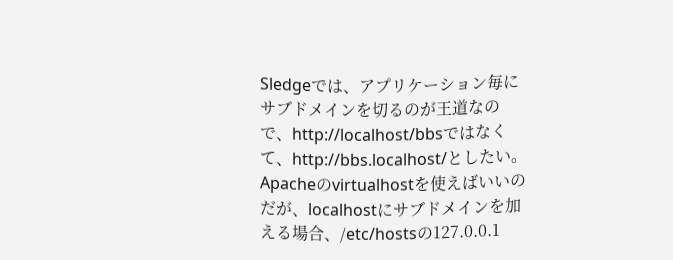Sledgeでは、アプリケーション毎にサブドメインを切るのが王道なので、http://localhost/bbsではなくて、http://bbs.localhost/としたい。Apacheのvirtualhostを使えばいいのだが、localhostにサブドメインを加える場合、/etc/hostsの127.0.0.1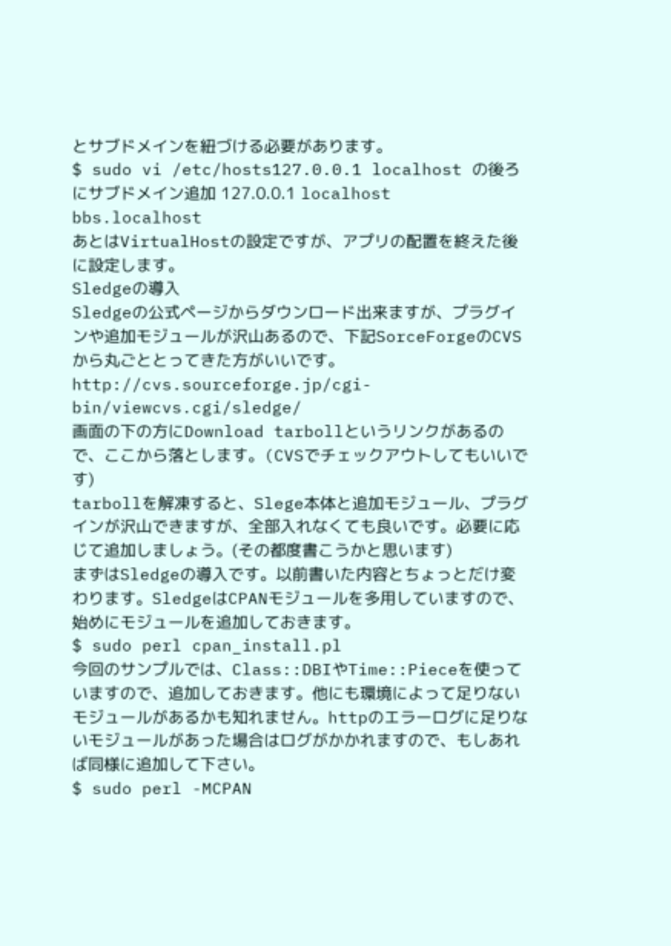とサブドメインを紐づける必要があります。
$ sudo vi /etc/hosts127.0.0.1 localhost の後ろにサブドメイン追加 127.0.0.1 localhost bbs.localhost
あとはVirtualHostの設定ですが、アプリの配置を終えた後に設定します。
Sledgeの導入
Sledgeの公式ページからダウンロード出来ますが、プラグインや追加モジュールが沢山あるので、下記SorceForgeのCVSから丸ごととってきた方がいいです。
http://cvs.sourceforge.jp/cgi-bin/viewcvs.cgi/sledge/
画面の下の方にDownload tarbollというリンクがあるので、ここから落とします。(CVSでチェックアウトしてもいいです)
tarbollを解凍すると、Slege本体と追加モジュール、プラグインが沢山できますが、全部入れなくても良いです。必要に応じて追加しましょう。(その都度書こうかと思います)
まずはSledgeの導入です。以前書いた内容とちょっとだけ変わります。SledgeはCPANモジュールを多用していますので、始めにモジュールを追加しておきます。
$ sudo perl cpan_install.pl
今回のサンプルでは、Class::DBIやTime::Pieceを使っていますので、追加しておきます。他にも環境によって足りないモジュールがあるかも知れません。httpのエラーログに足りないモジュールがあった場合はログがかかれますので、もしあれば同様に追加して下さい。
$ sudo perl -MCPAN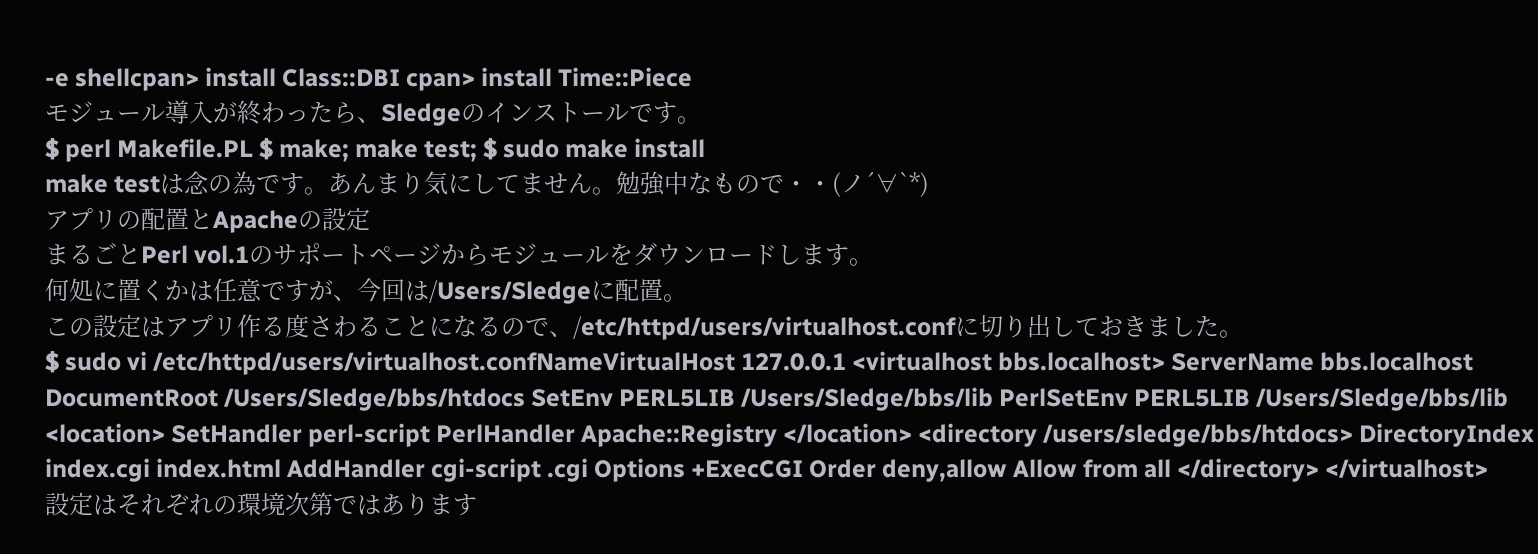-e shellcpan> install Class::DBI cpan> install Time::Piece
モジュール導入が終わったら、Sledgeのインストールです。
$ perl Makefile.PL $ make; make test; $ sudo make install
make testは念の為です。あんまり気にしてません。勉強中なもので・・(ノ´∀`*)
アプリの配置とApacheの設定
まるごとPerl vol.1のサポートページからモジュールをダウンロードします。
何処に置くかは任意ですが、今回は/Users/Sledgeに配置。
この設定はアプリ作る度さわることになるので、/etc/httpd/users/virtualhost.confに切り出しておきました。
$ sudo vi /etc/httpd/users/virtualhost.confNameVirtualHost 127.0.0.1 <virtualhost bbs.localhost> ServerName bbs.localhost DocumentRoot /Users/Sledge/bbs/htdocs SetEnv PERL5LIB /Users/Sledge/bbs/lib PerlSetEnv PERL5LIB /Users/Sledge/bbs/lib <location> SetHandler perl-script PerlHandler Apache::Registry </location> <directory /users/sledge/bbs/htdocs> DirectoryIndex index.cgi index.html AddHandler cgi-script .cgi Options +ExecCGI Order deny,allow Allow from all </directory> </virtualhost>
設定はそれぞれの環境次第ではあります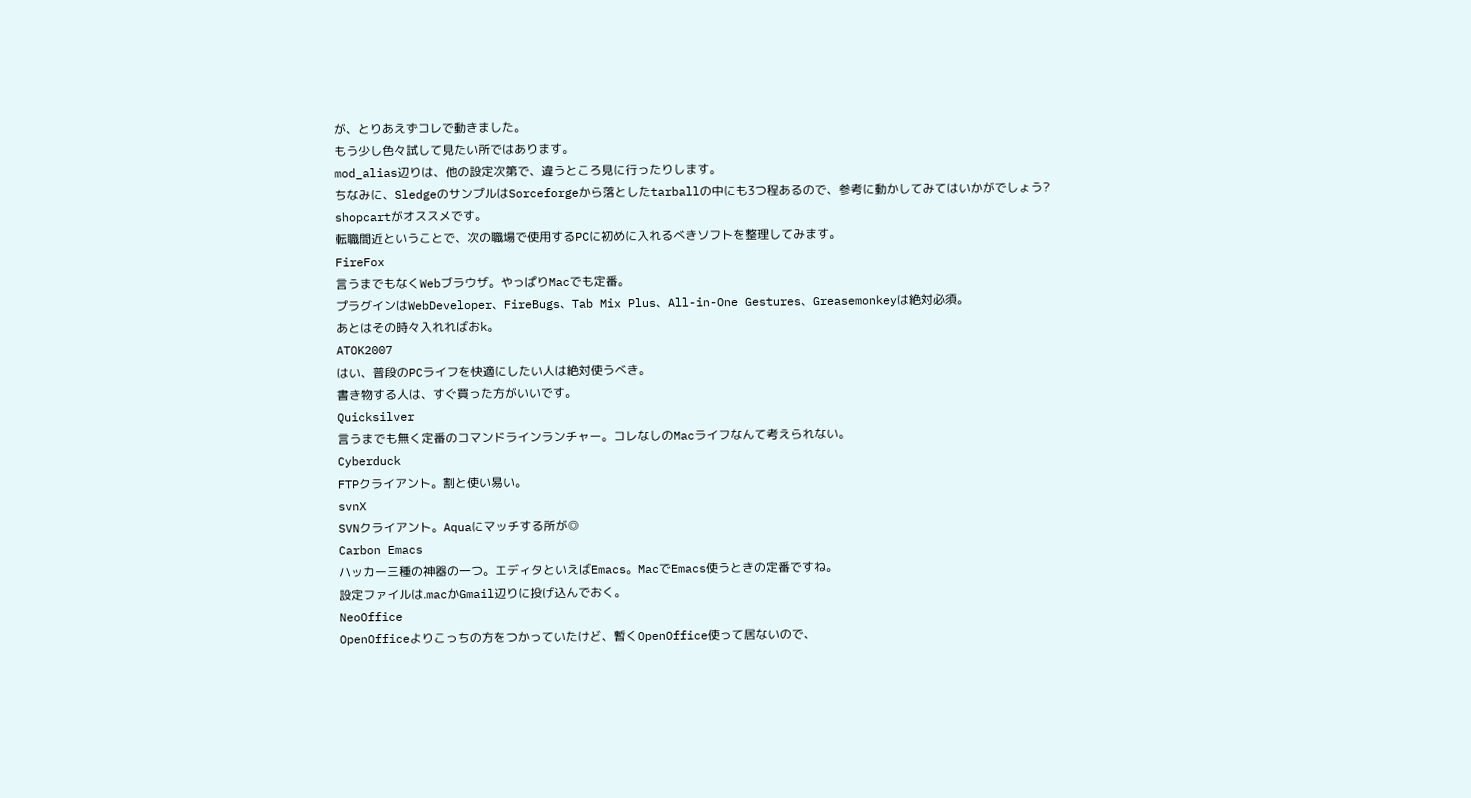が、とりあえずコレで動きました。
もう少し色々試して見たい所ではあります。
mod_alias辺りは、他の設定次第で、違うところ見に行ったりします。
ちなみに、SledgeのサンプルはSorceforgeから落としたtarballの中にも3つ程あるので、参考に動かしてみてはいかがでしょう?
shopcartがオススメです。
転職間近ということで、次の職場で使用するPCに初めに入れるべきソフトを整理してみます。
FireFox
言うまでもなくWebブラウザ。やっぱりMacでも定番。
プラグインはWebDeveloper、FireBugs、Tab Mix Plus、All-in-One Gestures、Greasemonkeyは絶対必須。
あとはその時々入れればおk。
ATOK2007
はい、普段のPCライフを快適にしたい人は絶対使うべき。
書き物する人は、すぐ買った方がいいです。
Quicksilver
言うまでも無く定番のコマンドラインランチャー。コレなしのMacライフなんて考えられない。
Cyberduck
FTPクライアント。割と使い易い。
svnX
SVNクライアント。Aquaにマッチする所が◎
Carbon Emacs
ハッカー三種の神器の一つ。エディタといえばEmacs。MacでEmacs使うときの定番ですね。
設定ファイルは.macかGmail辺りに投げ込んでおく。
NeoOffice
OpenOfficeよりこっちの方をつかっていたけど、暫くOpenOffice使って居ないので、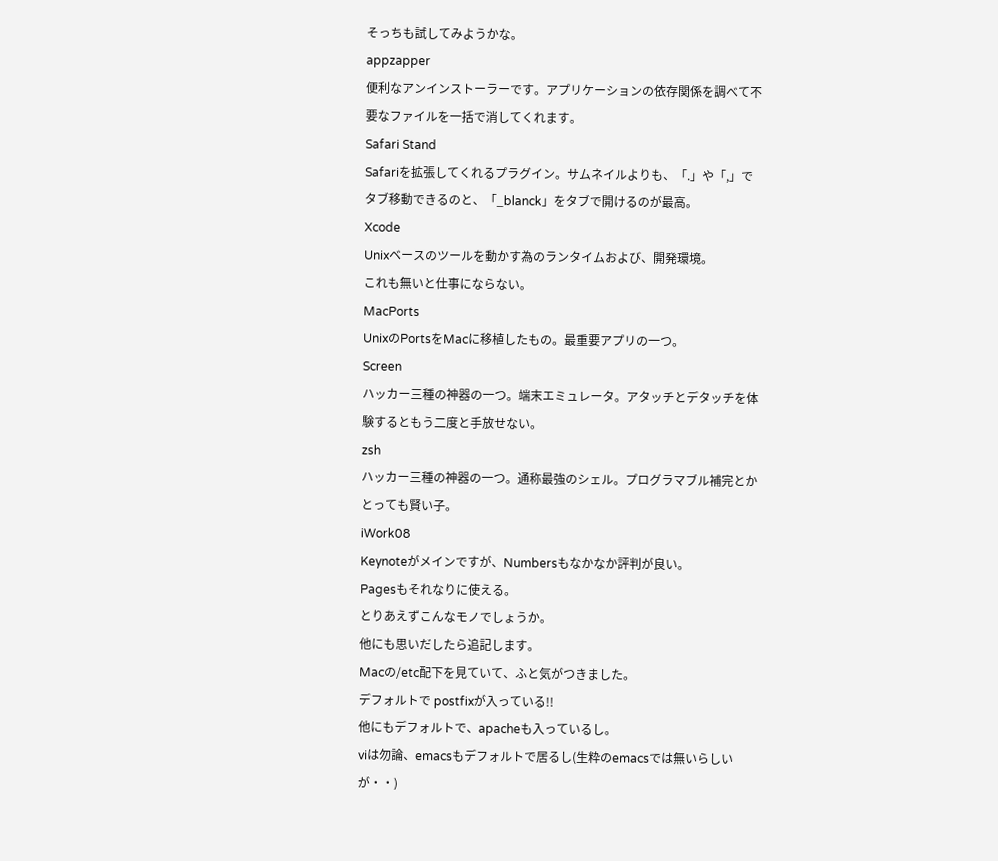そっちも試してみようかな。
appzapper
便利なアンインストーラーです。アプリケーションの依存関係を調べて不要なファイルを一括で消してくれます。
Safari Stand
Safariを拡張してくれるプラグイン。サムネイルよりも、「.」や「,」でタブ移動できるのと、「_blanck」をタブで開けるのが最高。
Xcode
Unixベースのツールを動かす為のランタイムおよび、開発環境。
これも無いと仕事にならない。
MacPorts
UnixのPortsをMacに移植したもの。最重要アプリの一つ。
Screen
ハッカー三種の神器の一つ。端末エミュレータ。アタッチとデタッチを体験するともう二度と手放せない。
zsh
ハッカー三種の神器の一つ。通称最強のシェル。プログラマブル補完とかとっても賢い子。
iWork08
Keynoteがメインですが、Numbersもなかなか評判が良い。
Pagesもそれなりに使える。
とりあえずこんなモノでしょうか。
他にも思いだしたら追記します。
Macの/etc配下を見ていて、ふと気がつきました。
デフォルトで postfixが入っている!!
他にもデフォルトで、apacheも入っているし。
viは勿論、emacsもデフォルトで居るし(生粋のemacsでは無いらしいが・・)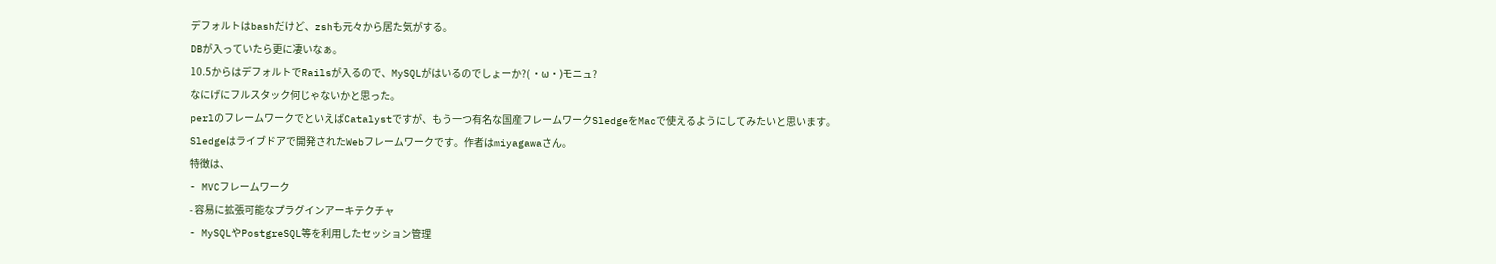デフォルトはbashだけど、zshも元々から居た気がする。
DBが入っていたら更に凄いなぁ。
10.5からはデフォルトでRailsが入るので、MySQLがはいるのでしょーか?( ・ω・)モニュ?
なにげにフルスタック何じゃないかと思った。
perlのフレームワークでといえばCatalystですが、もう一つ有名な国産フレームワークSledgeをMacで使えるようにしてみたいと思います。
Sledgeはライブドアで開発されたWebフレームワークです。作者はmiyagawaさん。
特徴は、
- MVCフレームワーク
- 容易に拡張可能なプラグインアーキテクチャ
- MySQLやPostgreSQL等を利用したセッション管理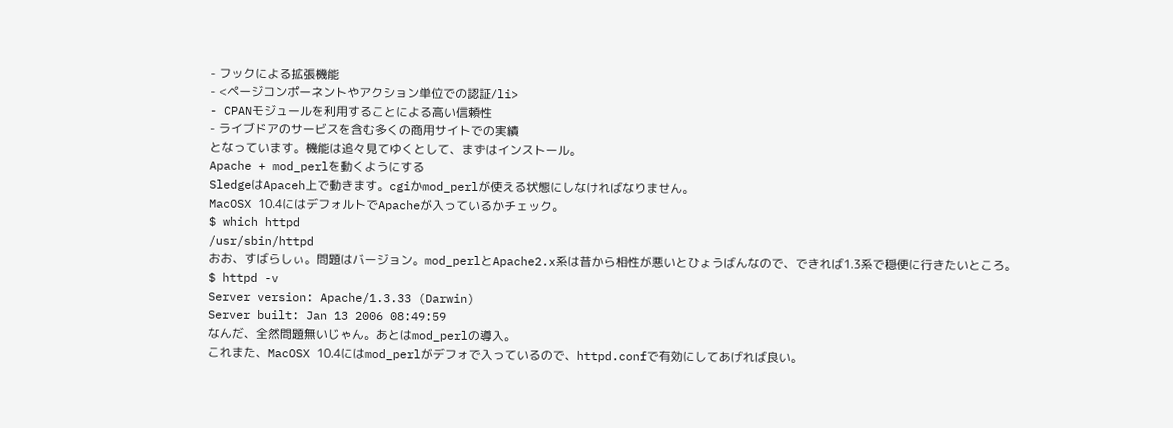- フックによる拡張機能
- <ページコンポーネントやアクション単位での認証/li>
- CPANモジュールを利用することによる高い信頼性
- ライブドアのサービスを含む多くの商用サイトでの実績
となっています。機能は追々見てゆくとして、まずはインストール。
Apache + mod_perlを動くようにする
SledgeはApaceh上で動きます。cgiかmod_perlが使える状態にしなければなりません。
MacOSX 10.4にはデフォルトでApacheが入っているかチェック。
$ which httpd
/usr/sbin/httpd
おお、すばらしぃ。問題はバージョン。mod_perlとApache2.x系は昔から相性が悪いとひょうばんなので、できれば1.3系で穏便に行きたいところ。
$ httpd -v
Server version: Apache/1.3.33 (Darwin)
Server built: Jan 13 2006 08:49:59
なんだ、全然問題無いじゃん。あとはmod_perlの導入。
これまた、MacOSX 10.4にはmod_perlがデフォで入っているので、httpd.confで有効にしてあげれば良い。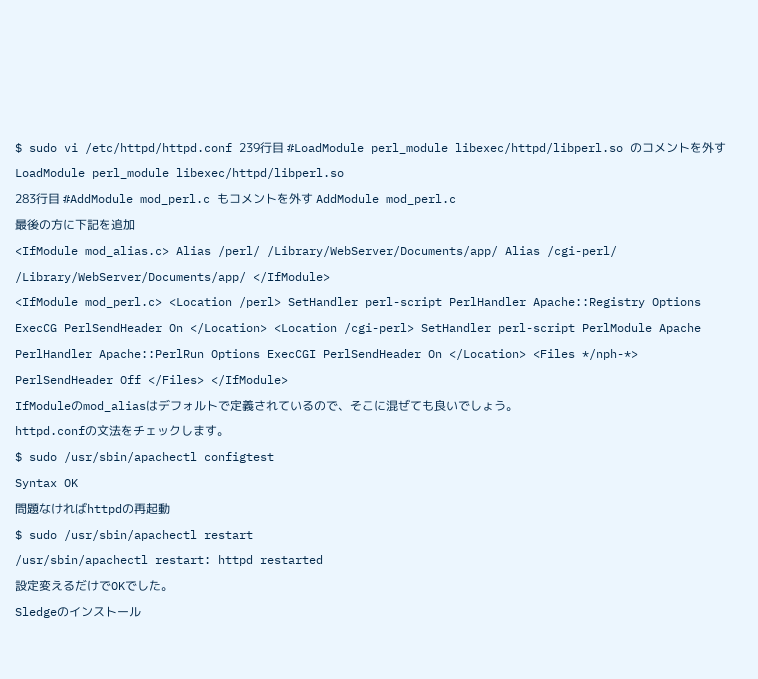$ sudo vi /etc/httpd/httpd.conf 239行目 #LoadModule perl_module libexec/httpd/libperl.so のコメントを外す LoadModule perl_module libexec/httpd/libperl.so
283行目 #AddModule mod_perl.c もコメントを外す AddModule mod_perl.c
最後の方に下記を追加
<IfModule mod_alias.c> Alias /perl/ /Library/WebServer/Documents/app/ Alias /cgi-perl/ /Library/WebServer/Documents/app/ </IfModule>
<IfModule mod_perl.c> <Location /perl> SetHandler perl-script PerlHandler Apache::Registry Options ExecCG PerlSendHeader On </Location> <Location /cgi-perl> SetHandler perl-script PerlModule Apache PerlHandler Apache::PerlRun Options ExecCGI PerlSendHeader On </Location> <Files */nph-*> PerlSendHeader Off </Files> </IfModule>
IfModuleのmod_aliasはデフォルトで定義されているので、そこに混ぜても良いでしょう。
httpd.confの文法をチェックします。
$ sudo /usr/sbin/apachectl configtest
Syntax OK
問題なければhttpdの再起動
$ sudo /usr/sbin/apachectl restart
/usr/sbin/apachectl restart: httpd restarted
設定変えるだけでOKでした。
Sledgeのインストール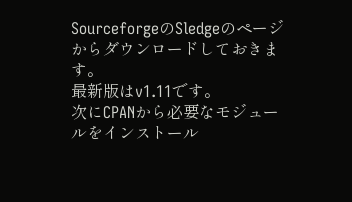SourceforgeのSledgeのページからダウンロードしておきます。
最新版はv1.11です。
次にCPANから必要なモジュールをインストール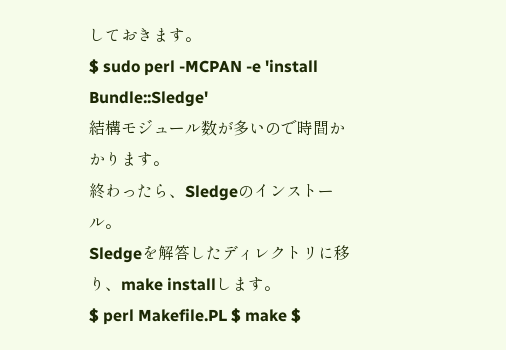しておきます。
$ sudo perl -MCPAN -e 'install Bundle::Sledge'
結構モジュール数が多いので時間かかります。
終わったら、Sledgeのインストール。
Sledgeを解答したディレクトリに移り、make installします。
$ perl Makefile.PL $ make $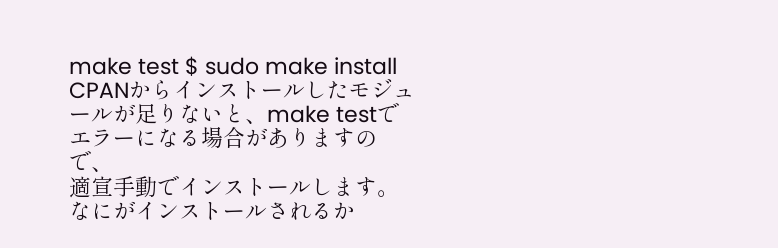make test $ sudo make install
CPANからインストールしたモジュールが足りないと、make testでエラーになる場合がありますので、
適宣手動でインストールします。
なにがインストールされるか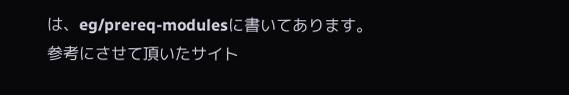は、eg/prereq-modulesに書いてあります。
参考にさせて頂いたサイト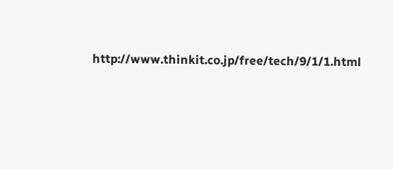http://www.thinkit.co.jp/free/tech/9/1/1.html